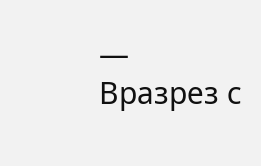— Вразрез с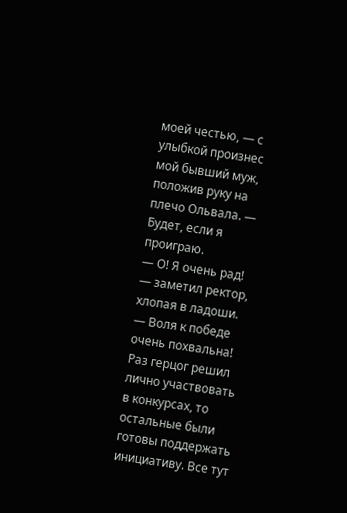моей честью, — с улыбкой произнес мой бывший муж, положив руку на плечо Ольвала. — Будет, если я проиграю.
— О! Я очень рад! — заметил ректор, хлопая в ладоши. — Воля к победе очень похвальна!
Раз герцог решил лично участвовать в конкурсах, то остальные были готовы поддержать инициативу. Все тут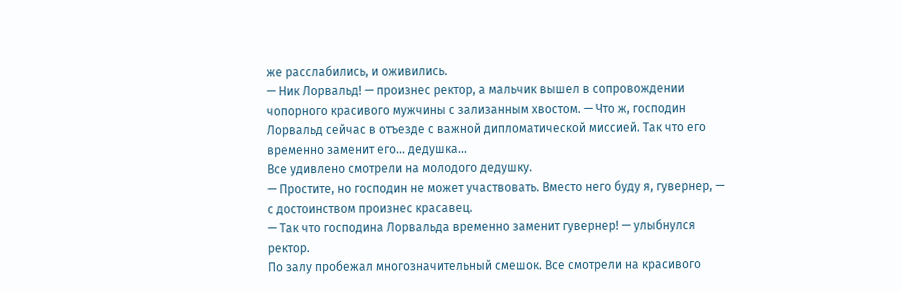же расслабились, и оживились.
— Ник Лорвальд! — произнес ректор, а мальчик вышел в сопровождении чопорного красивого мужчины с зализанным хвостом. — Что ж, господин Лорвальд сейчас в отъезде с важной дипломатической миссией. Так что его временно заменит его… дедушка…
Все удивлено смотрели на молодого дедушку.
— Простите, но господин не может участвовать. Вместо него буду я, гувернер, — с достоинством произнес красавец.
— Так что господина Лорвальда временно заменит гувернер! — улыбнулся ректор.
По залу пробежал многозначительный смешок. Все смотрели на красивого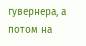гувернера, а потом на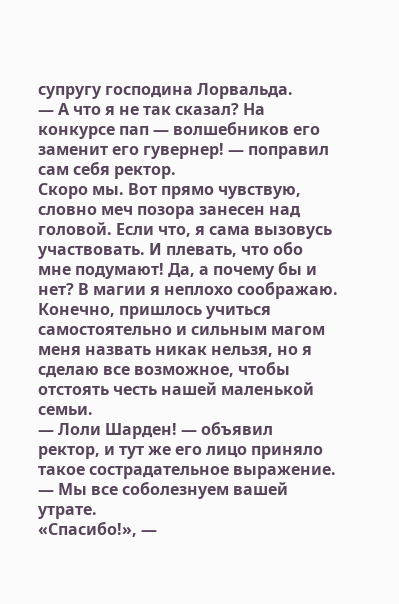супругу господина Лорвальда.
— А что я не так сказал? На конкурсе пап — волшебников его заменит его гувернер! — поправил сам себя ректор.
Скоро мы. Вот прямо чувствую, словно меч позора занесен над головой. Если что, я сама вызовусь участвовать. И плевать, что обо мне подумают! Да, а почему бы и нет? В магии я неплохо соображаю. Конечно, пришлось учиться самостоятельно и сильным магом меня назвать никак нельзя, но я сделаю все возможное, чтобы отстоять честь нашей маленькой семьи.
— Лоли Шарден! — объявил ректор, и тут же его лицо приняло такое сострадательное выражение. — Мы все соболезнуем вашей утрате.
«Спасибо!», —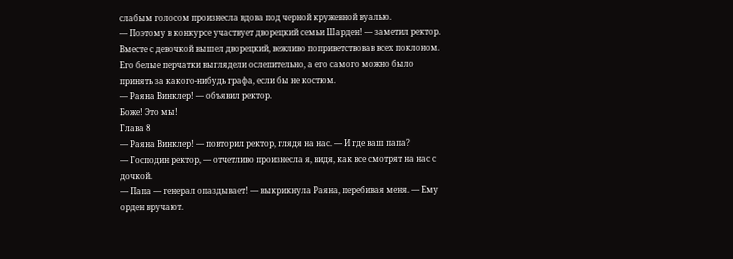слабым голосом произнесла вдова под черной кружевной вуалью.
— Поэтому в конкурсе участвует дворецкий семьи Шарден! — заметил ректор.
Вместе с девочкой вышел дворецкий, вежливо поприветствовав всех поклоном. Его белые перчатки выглядели ослепительно, а его самого можно было принять за какого-нибудь графа, если бы не костюм.
— Раяна Винклер! — объявил ректор.
Боже! Это мы!
Глава 8
— Раяна Винклер! — повторил ректор, глядя на нас. — И где ваш папа?
— Господин ректор, — отчетливо произнесла я, видя, как все смотрят на нас с дочкой.
— Папа — генерал опаздывает! — выкрикнула Раяна, перебивая меня. — Ему орден вручают.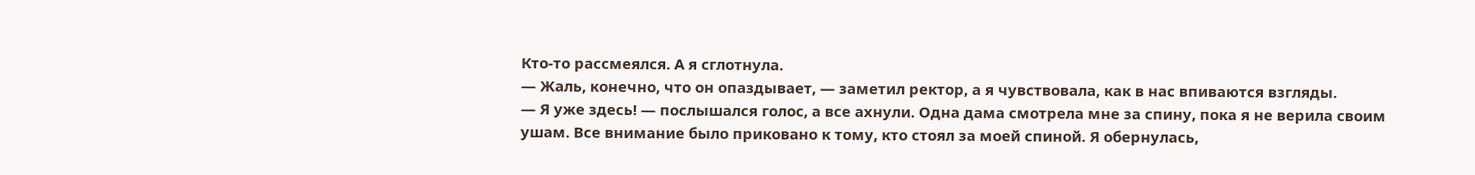Кто-то рассмеялся. А я сглотнула.
— Жаль, конечно, что он опаздывает, — заметил ректор, а я чувствовала, как в нас впиваются взгляды.
— Я уже здесь! — послышался голос, а все ахнули. Одна дама смотрела мне за спину, пока я не верила своим ушам. Все внимание было приковано к тому, кто стоял за моей спиной. Я обернулась,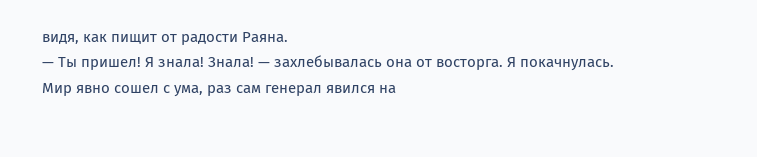видя, как пищит от радости Раяна.
— Ты пришел! Я знала! Знала! — захлебывалась она от восторга. Я покачнулась. Мир явно сошел с ума, раз сам генерал явился на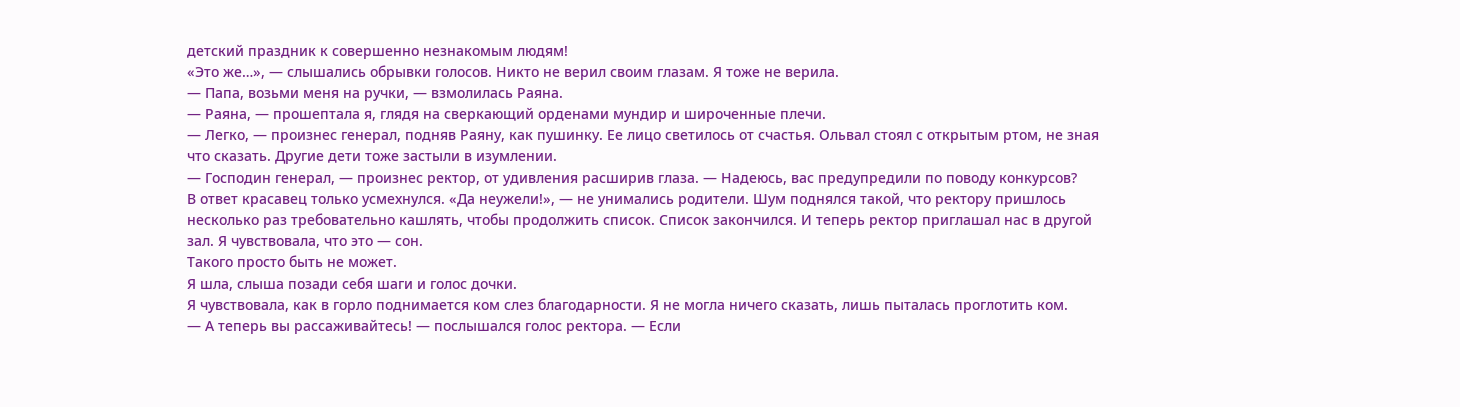детский праздник к совершенно незнакомым людям!
«Это же…», — слышались обрывки голосов. Никто не верил своим глазам. Я тоже не верила.
— Папа, возьми меня на ручки, — взмолилась Раяна.
— Раяна, — прошептала я, глядя на сверкающий орденами мундир и широченные плечи.
— Легко, — произнес генерал, подняв Раяну, как пушинку. Ее лицо светилось от счастья. Ольвал стоял с открытым ртом, не зная что сказать. Другие дети тоже застыли в изумлении.
— Господин генерал, — произнес ректор, от удивления расширив глаза. — Надеюсь, вас предупредили по поводу конкурсов?
В ответ красавец только усмехнулся. «Да неужели!», — не унимались родители. Шум поднялся такой, что ректору пришлось несколько раз требовательно кашлять, чтобы продолжить список. Список закончился. И теперь ректор приглашал нас в другой зал. Я чувствовала, что это — сон.
Такого просто быть не может.
Я шла, слыша позади себя шаги и голос дочки.
Я чувствовала, как в горло поднимается ком слез благодарности. Я не могла ничего сказать, лишь пыталась проглотить ком.
— А теперь вы рассаживайтесь! — послышался голос ректора. — Если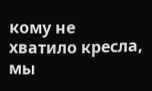кому не хватило кресла, мы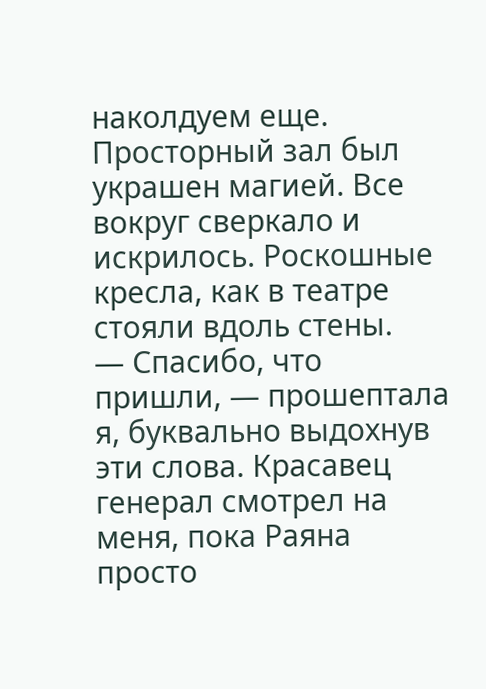наколдуем еще.
Просторный зал был украшен магией. Все вокруг сверкало и искрилось. Роскошные кресла, как в театре стояли вдоль стены.
— Спасибо, что пришли, — прошептала я, буквально выдохнув эти слова. Красавец генерал смотрел на меня, пока Раяна просто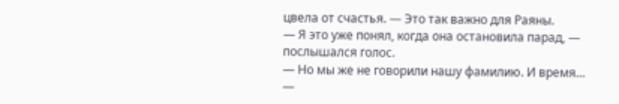цвела от счастья. — Это так важно для Раяны.
— Я это уже понял, когда она остановила парад, — послышался голос.
— Но мы же не говорили нашу фамилию. И время… —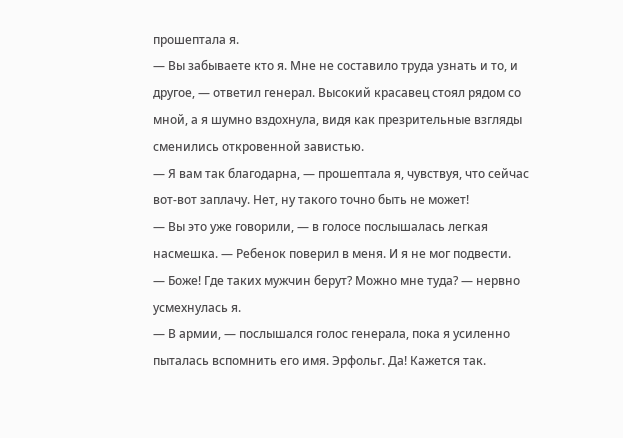прошептала я.
— Вы забываете кто я. Мне не составило труда узнать и то, и другое, — ответил генерал. Высокий красавец стоял рядом со мной, а я шумно вздохнула, видя как презрительные взгляды сменились откровенной завистью.
— Я вам так благодарна, — прошептала я, чувствуя, что сейчас вот-вот заплачу. Нет, ну такого точно быть не может!
— Вы это уже говорили, — в голосе послышалась легкая насмешка. — Ребенок поверил в меня. И я не мог подвести.
— Боже! Где таких мужчин берут? Можно мне туда? — нервно усмехнулась я.
— В армии, — послышался голос генерала, пока я усиленно пыталась вспомнить его имя. Эрфольг. Да! Кажется так.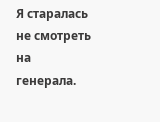Я старалась не смотреть на генерала.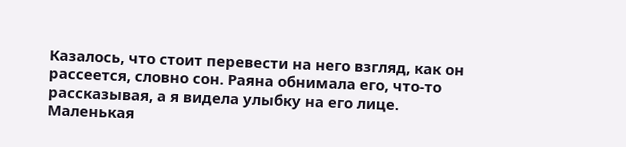Казалось, что стоит перевести на него взгляд, как он рассеется, словно сон. Раяна обнимала его, что-то рассказывая, а я видела улыбку на его лице. Маленькая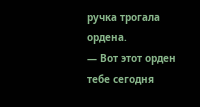ручка трогала ордена.
— Вот этот орден тебе сегодня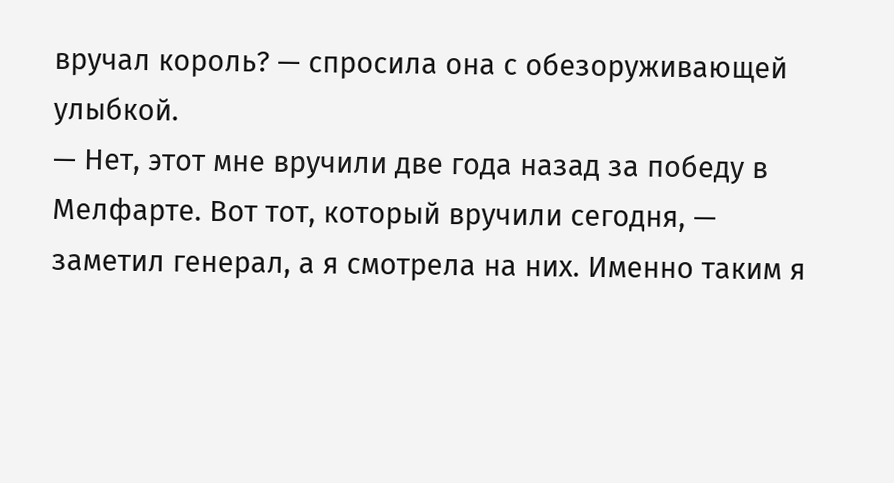вручал король? — спросила она с обезоруживающей улыбкой.
— Нет, этот мне вручили две года назад за победу в Мелфарте. Вот тот, который вручили сегодня, — заметил генерал, а я смотрела на них. Именно таким я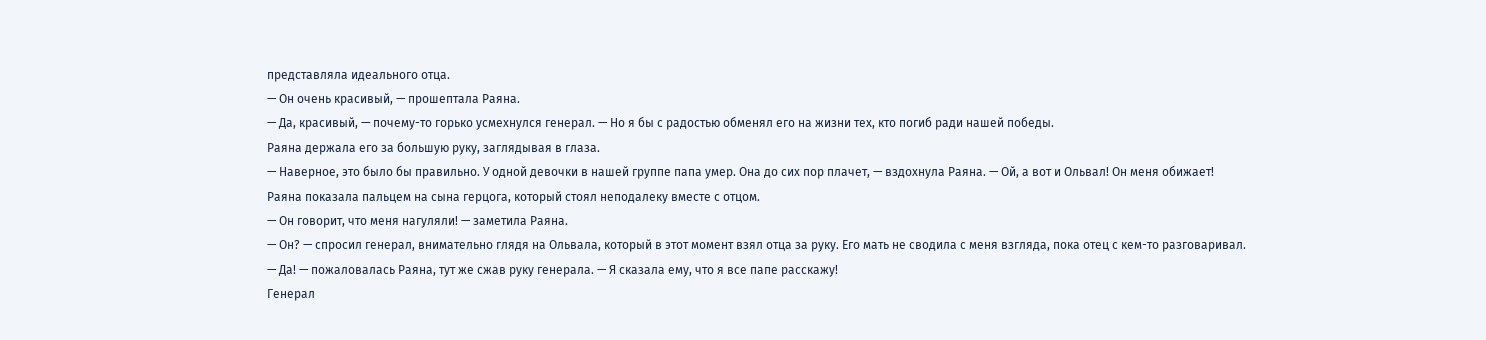представляла идеального отца.
— Он очень красивый, — прошептала Раяна.
— Да, красивый, — почему-то горько усмехнулся генерал. — Но я бы с радостью обменял его на жизни тех, кто погиб ради нашей победы.
Раяна держала его за большую руку, заглядывая в глаза.
— Наверное, это было бы правильно. У одной девочки в нашей группе папа умер. Она до сих пор плачет, — вздохнула Раяна. — Ой, а вот и Ольвал! Он меня обижает!
Раяна показала пальцем на сына герцога, который стоял неподалеку вместе с отцом.
— Он говорит, что меня нагуляли! — заметила Раяна.
— Он? — спросил генерал, внимательно глядя на Ольвала, который в этот момент взял отца за руку. Его мать не сводила с меня взгляда, пока отец с кем-то разговаривал.
— Да! — пожаловалась Раяна, тут же сжав руку генерала. — Я сказала ему, что я все папе расскажу!
Генерал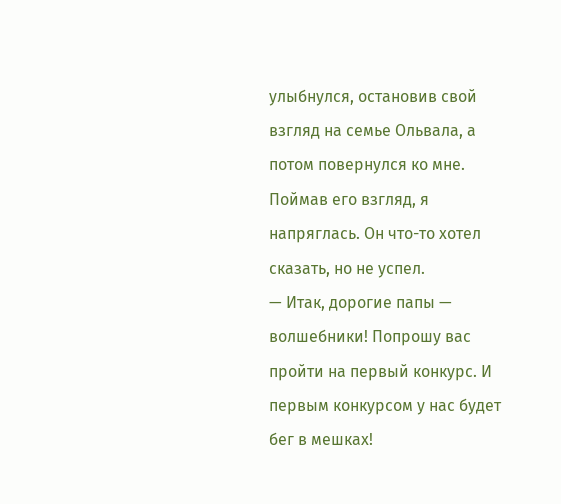улыбнулся, остановив свой взгляд на семье Ольвала, а потом повернулся ко мне. Поймав его взгляд, я напряглась. Он что-то хотел сказать, но не успел.
— Итак, дорогие папы — волшебники! Попрошу вас пройти на первый конкурс. И первым конкурсом у нас будет бег в мешках!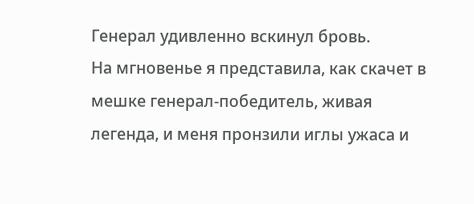Генерал удивленно вскинул бровь.
На мгновенье я представила, как скачет в мешке генерал-победитель, живая легенда, и меня пронзили иглы ужаса и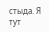стыда. Я тут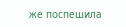же поспешила